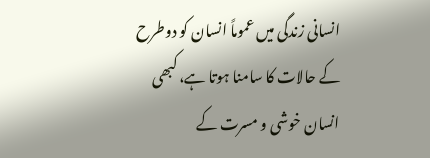انسانی زندگی میں عموماً انسان کو دوطرح کے حالات کا سامنا ہوتا ہے، کبھی انسان خوشی و مسرت کے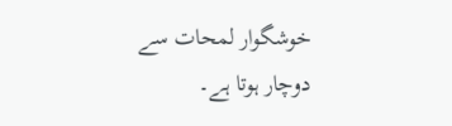خوشگوار لمحات سے دوچار ہوتا ہے۔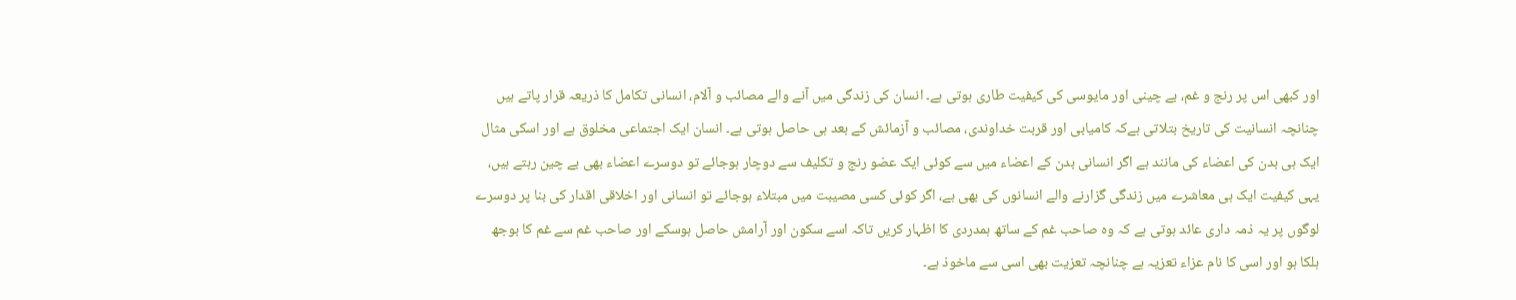اور کبھی اس پر رنج و غم، بے چینی اور مایوسی کی کیفیت طاری ہوتی ہے۔ انسان کی زندگی میں آنے والے مصائب و آلام، انسانی تکامل کا ذریعہ قرار پاتے ہیں چنانچہ انسانیت کی تاریخ بتلاتی ہےکہ کامیابی اور قربت خداوندی، مصائب و آزمائش کے بعد ہی حاصل ہوتی ہے۔ انسان ایک اجتماعی مخلوق ہے اور اسکی مثال ایک ہی بدن کی اعضاء کی مانند ہے اگر انسانی بدن کے اعضاء میں سے کوئی ایک عضو رنج و تکلیف سے دوچار ہوجائے تو دوسرے اعضاء بھی بے چین رہتے ہیں، یہی کیفیت ایک ہی معاشرے میں زندگی گزارنے والے انسانوں کی بھی ہے، اگر کوئی کسی مصیبت میں مبتلاء ہوجائے تو انسانی اور اخلاقی اقدار کی بنا پر دوسرے لوگوں پر یہ ذمہ داری عائد ہوتی ہے کہ وہ صاحب غم کے ساتھ ہمدردی کا اظہار کریں تاکہ اسے سکون اور آرامش حاصل ہوسکے اور صاحب غم سے غم کا بوجھ ہلکا ہو اور اسی کا نام عزاء تعزیہ ہے چنانچہ تعزیت بھی اسی سے ماخوذ ہے۔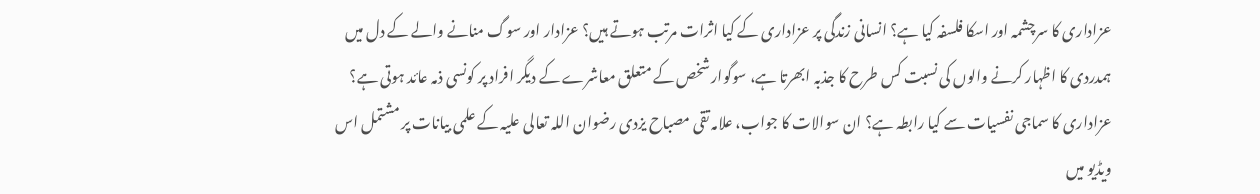عزاداری کا سرچشمہ اور اسکا فلسفہ کیا ہے؟ انسانی زندگی پر عزاداری کے کیا اثرات مرتب ہوتے ہیں؟ عزادار اور سوگ منانے والے کے دل میں ہمدردی کا اظہار کرنے والوں کی نسبت کس طرح کا جذبہ ابھرتا ہے، سوگوار شخص کے متعلق معاشرے کے دیگر افراد پر کونسی ذمہ عائد ہوتی ہے؟ عزاداری کا سماجی نفسیات سے کیا رابطہ ہے؟ ان سوالات کا جواب، علامہ تقی مصباح یزدی رضوان اللہ تعالی علیہ کے علمی بیانات پر مشتمل اس ویڈیو میں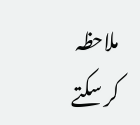ملاحظہ کر سکتے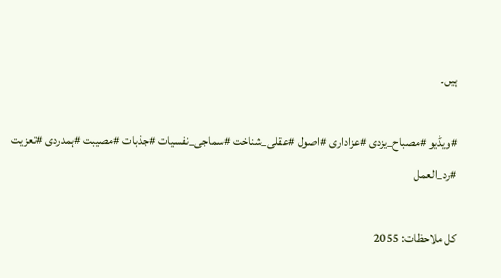ہیں۔

#ویڈیو #مصباح_یزدی #عزاداری #اصول #عقلی_شناخت #سماجی_نفسیات #جذبات #مصیبت #ہمدردی #تعزیت #رد_العمل

کل ملاحظات: 2055